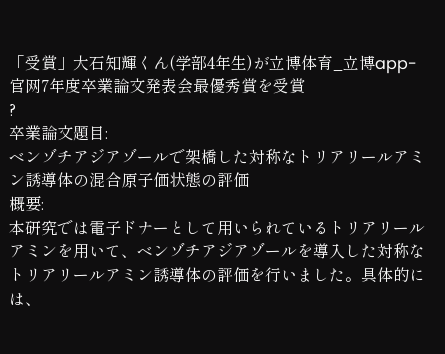「受賞」大石知輝くん(学部4年生)が立博体育_立博app-官网7年度卒業論文発表会最優秀賞を受賞
?
卒業論文題目:
ベンゾチアジアゾールで架橋した対称なトリアリールアミン誘導体の混合原子価状態の評価
概要:
本研究では電子ドナーとして用いられているトリアリールアミンを用いて、ベンゾチアジアゾールを導入した対称なトリアリールアミン誘導体の評価を行いました。具体的には、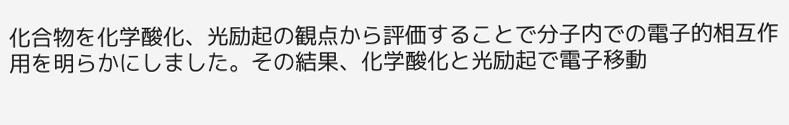化合物を化学酸化、光励起の観点から評価することで分子内での電子的相互作用を明らかにしました。その結果、化学酸化と光励起で電子移動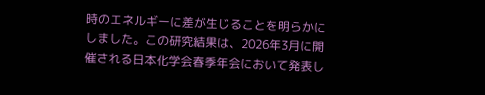時のエネルギーに差が生じることを明らかにしました。この研究結果は、2026年3月に開催される日本化学会春季年会において発表し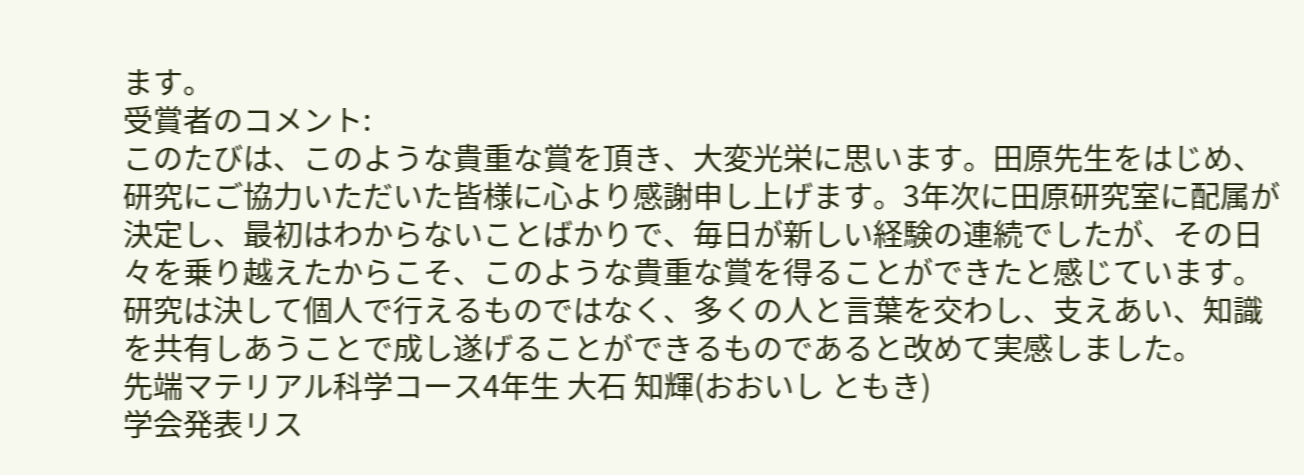ます。
受賞者のコメント:
このたびは、このような貴重な賞を頂き、大変光栄に思います。田原先生をはじめ、研究にご協力いただいた皆様に心より感謝申し上げます。3年次に田原研究室に配属が決定し、最初はわからないことばかりで、毎日が新しい経験の連続でしたが、その日々を乗り越えたからこそ、このような貴重な賞を得ることができたと感じています。研究は決して個人で行えるものではなく、多くの人と言葉を交わし、支えあい、知識を共有しあうことで成し遂げることができるものであると改めて実感しました。
先端マテリアル科学コース4年生 大石 知輝(おおいし ともき)
学会発表リス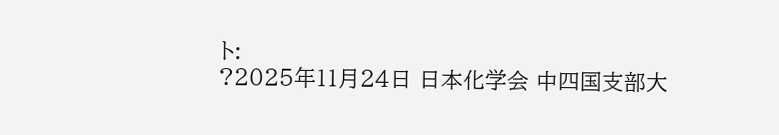ト:
?2025年11月24日 日本化学会 中四国支部大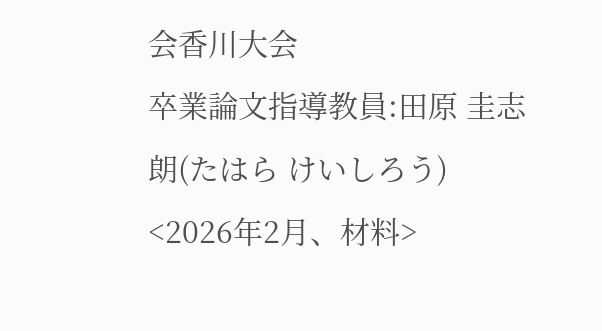会香川大会
卒業論文指導教員:田原 圭志朗(たはら けいしろう)
<2026年2月、材料>